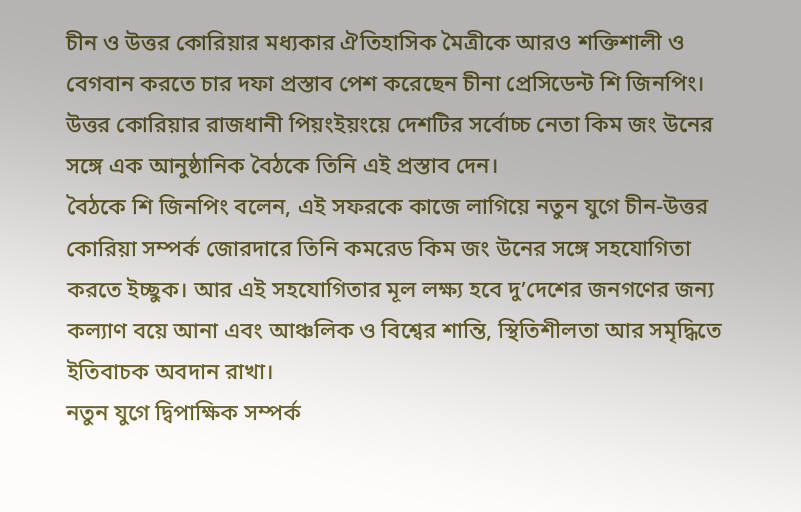চীন ও উত্তর কোরিয়ার মধ্যকার ঐতিহাসিক মৈত্রীকে আরও শক্তিশালী ও বেগবান করতে চার দফা প্রস্তাব পেশ করেছেন চীনা প্রেসিডেন্ট শি জিনপিং। উত্তর কোরিয়ার রাজধানী পিয়ংইয়ংয়ে দেশটির সর্বোচ্চ নেতা কিম জং উনের সঙ্গে এক আনুষ্ঠানিক বৈঠকে তিনি এই প্রস্তাব দেন।
বৈঠকে শি জিনপিং বলেন, এই সফরকে কাজে লাগিয়ে নতুন যুগে চীন-উত্তর কোরিয়া সম্পর্ক জোরদারে তিনি কমরেড কিম জং উনের সঙ্গে সহযোগিতা করতে ইচ্ছুক। আর এই সহযোগিতার মূল লক্ষ্য হবে দু’দেশের জনগণের জন্য কল্যাণ বয়ে আনা এবং আঞ্চলিক ও বিশ্বের শান্তি, স্থিতিশীলতা আর সমৃদ্ধিতে ইতিবাচক অবদান রাখা।
নতুন যুগে দ্বিপাক্ষিক সম্পর্ক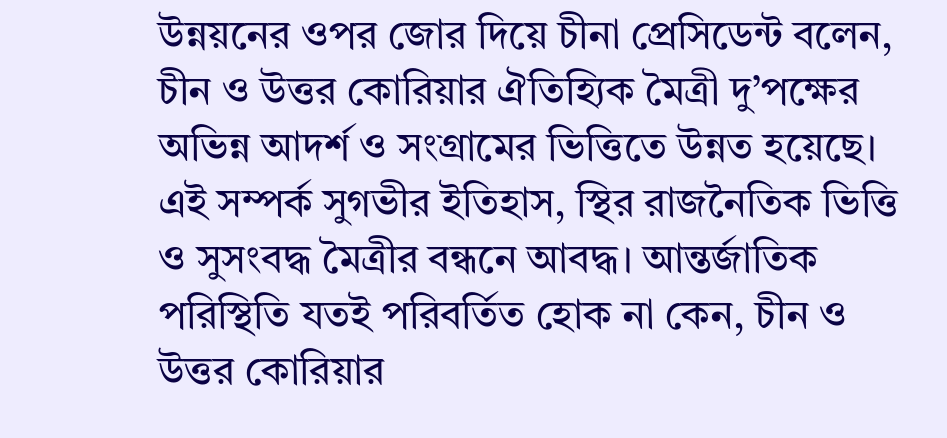উন্নয়নের ওপর জোর দিয়ে চীনা প্রেসিডেন্ট বলেন, চীন ও উত্তর কোরিয়ার ঐতিহ্যিক মৈত্রী দু’পক্ষের অভিন্ন আদর্শ ও সংগ্রামের ভিত্তিতে উন্নত হয়েছে। এই সম্পর্ক সুগভীর ইতিহাস, স্থির রাজনৈতিক ভিত্তি ও সুসংবদ্ধ মৈত্রীর বন্ধনে আবদ্ধ। আন্তর্জাতিক পরিস্থিতি যতই পরিবর্তিত হোক না কেন, চীন ও উত্তর কোরিয়ার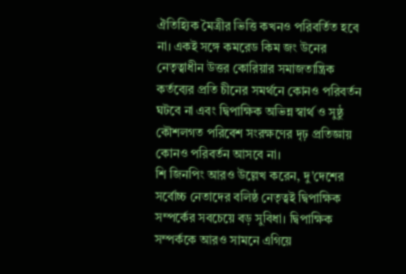ঐতিহ্যিক মৈত্রীর ভিত্তি কখনও পরিবর্তিত হবে না। একই সঙ্গে কমরেড কিম জং উনের নেতৃত্বাধীন উত্তর কোরিয়ার সমাজতান্ত্রিক কর্তব্যের প্রতি চীনের সমর্থনে কোনও পরিবর্তন ঘটবে না এবং দ্বিপাক্ষিক অভিন্ন স্বার্থ ও সুষ্ঠু কৌশলগত পরিবেশ সংরক্ষণের দৃঢ় প্রতিজ্ঞায় কোনও পরিবর্তন আসবে না।
শি জিনপিং আরও উল্লেখ করেন, দু’দেশের সর্বোচ্চ নেতাদের বলিষ্ঠ নেতৃত্বই দ্বিপাক্ষিক সম্পর্কের সবচেয়ে বড় সুবিধা। দ্বিপাক্ষিক সম্পর্ককে আরও সামনে এগিয়ে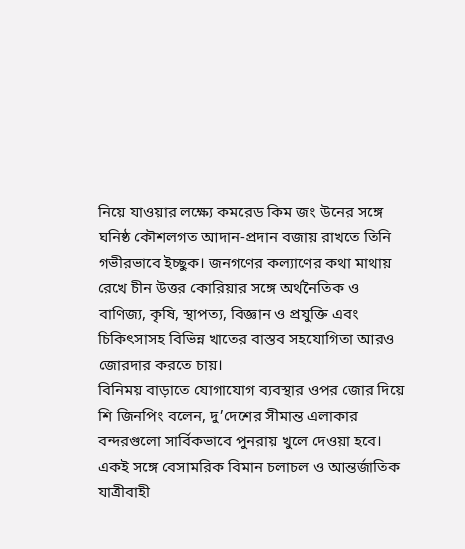নিয়ে যাওয়ার লক্ষ্যে কমরেড কিম জং উনের সঙ্গে ঘনিষ্ঠ কৌশলগত আদান-প্রদান বজায় রাখতে তিনি গভীরভাবে ইচ্ছুক। জনগণের কল্যাণের কথা মাথায় রেখে চীন উত্তর কোরিয়ার সঙ্গে অর্থনৈতিক ও বাণিজ্য, কৃষি, স্থাপত্য, বিজ্ঞান ও প্রযুক্তি এবং চিকিৎসাসহ বিভিন্ন খাতের বাস্তব সহযোগিতা আরও জোরদার করতে চায়।
বিনিময় বাড়াতে যোগাযোগ ব্যবস্থার ওপর জোর দিয়ে শি জিনপিং বলেন, দু’দেশের সীমান্ত এলাকার বন্দরগুলো সার্বিকভাবে পুনরায় খুলে দেওয়া হবে। একই সঙ্গে বেসামরিক বিমান চলাচল ও আন্তর্জাতিক যাত্রীবাহী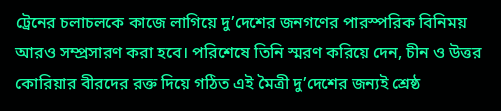ট্রেনের চলাচলকে কাজে লাগিয়ে দু’দেশের জনগণের পারস্পরিক বিনিময় আরও সম্প্রসারণ করা হবে। পরিশেষে তিনি স্মরণ করিয়ে দেন, চীন ও উত্তর কোরিয়ার বীরদের রক্ত দিয়ে গঠিত এই মৈত্রী দু’দেশের জন্যই শ্রেষ্ঠ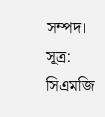সম্পদ।
সূত্র: সিএমজি